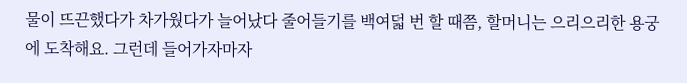물이 뜨끈했다가 차가웠다가 늘어났다 줄어들기를 백여덟 번 할 때쯤, 할머니는 으리으리한 용궁에 도착해요. 그런데 들어가자마자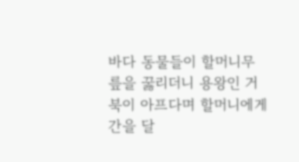바다 동물들이 할머니무릎을 꿇리더니 용왕인 거북이 아프다며 할머니에게 간을 달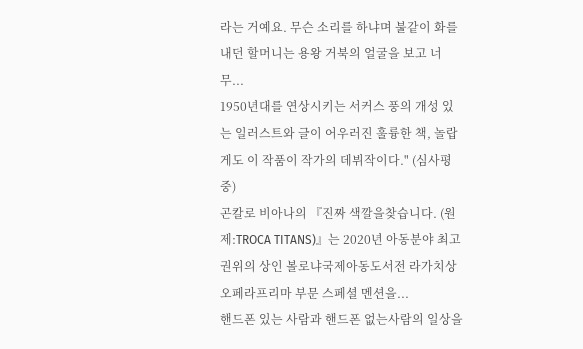라는 거예요. 무슨 소리를 하냐며 불같이 화를 내던 할머니는 용왕 거북의 얼굴을 보고 너무...
1950년대를 연상시키는 서커스 풍의 개성 있는 일러스트와 글이 어우러진 훌륭한 책, 놀랍게도 이 작품이 작가의 데뷔작이다." (심사평 중)
곤칼로 비아나의 『진짜 색깔을찾습니다. (원제:TROCA TITANS)』는 2020년 아동분야 최고 권위의 상인 볼로냐국제아동도서전 라가치상 오페라프리마 부문 스페셜 멘션을...
핸드폰 있는 사람과 핸드폰 없는사람의 일상을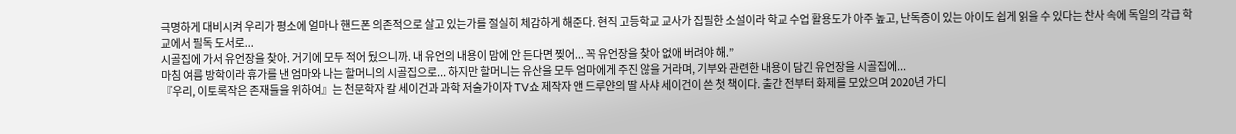극명하게 대비시켜 우리가 평소에 얼마나 핸드폰 의존적으로 살고 있는가를 절실히 체감하게 해준다. 현직 고등학교 교사가 집필한 소설이라 학교 수업 활용도가 아주 높고, 난독증이 있는 아이도 쉽게 읽을 수 있다는 찬사 속에 독일의 각급 학교에서 필독 도서로...
시골집에 가서 유언장을 찾아. 거기에 모두 적어 뒀으니까. 내 유언의 내용이 맘에 안 든다면 찢어... 꼭 유언장을 찾아 없애 버려야 해.”
마침 여름 방학이라 휴가를 낸 엄마와 나는 할머니의 시골집으로... 하지만 할머니는 유산을 모두 엄마에게 주진 않을 거라며, 기부와 관련한 내용이 담긴 유언장을 시골집에...
『우리, 이토록작은 존재들을 위하여』는 천문학자 칼 세이건과 과학 저술가이자 TV쇼 제작자 앤 드루얀의 딸 사샤 세이건이 쓴 첫 책이다. 출간 전부터 화제를 모았으며 2020년 가디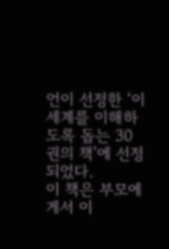언이 선정한 ‘이 세계를 이해하도록 돕는 30권의 책’에 선정되었다.
이 책은 부모에게서 이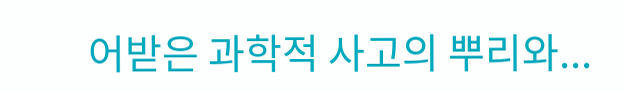어받은 과학적 사고의 뿌리와...